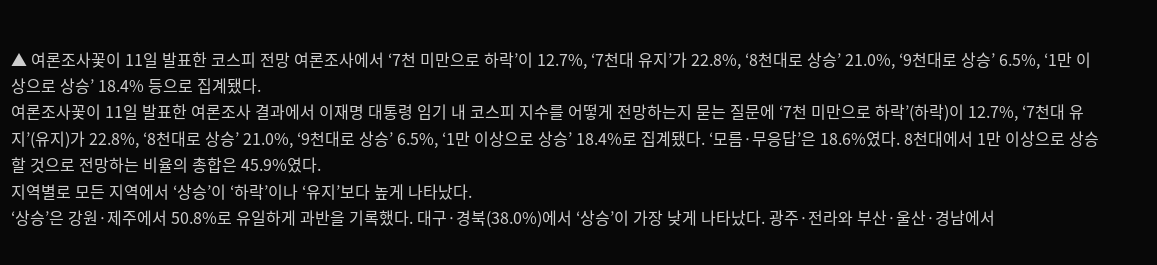▲ 여론조사꽃이 11일 발표한 코스피 전망 여론조사에서 ‘7천 미만으로 하락’이 12.7%, ‘7천대 유지’가 22.8%, ‘8천대로 상승’ 21.0%, ‘9천대로 상승’ 6.5%, ‘1만 이상으로 상승’ 18.4% 등으로 집계됐다.
여론조사꽃이 11일 발표한 여론조사 결과에서 이재명 대통령 임기 내 코스피 지수를 어떻게 전망하는지 묻는 질문에 ‘7천 미만으로 하락’(하락)이 12.7%, ‘7천대 유지’(유지)가 22.8%, ‘8천대로 상승’ 21.0%, ‘9천대로 상승’ 6.5%, ‘1만 이상으로 상승’ 18.4%로 집계됐다. ‘모름·무응답’은 18.6%였다. 8천대에서 1만 이상으로 상승할 것으로 전망하는 비율의 총합은 45.9%였다.
지역별로 모든 지역에서 ‘상승’이 ‘하락’이나 ‘유지’보다 높게 나타났다.
‘상승’은 강원·제주에서 50.8%로 유일하게 과반을 기록했다. 대구·경북(38.0%)에서 ‘상승’이 가장 낮게 나타났다. 광주·전라와 부산·울산·경남에서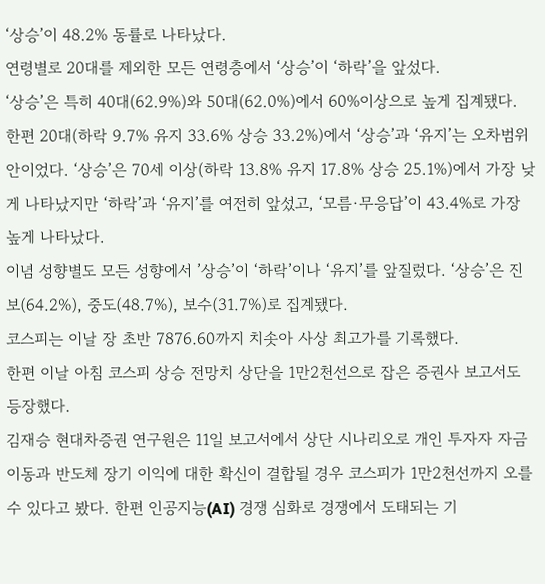‘상승’이 48.2% 동률로 나타났다.
연령별로 20대를 제외한 모든 연령층에서 ‘상승’이 ‘하락’을 앞섰다.
‘상승’은 특히 40대(62.9%)와 50대(62.0%)에서 60%이상으로 높게 집계됐다. 한편 20대(하락 9.7% 유지 33.6% 상승 33.2%)에서 ‘상승’과 ‘유지’는 오차범위 안이었다. ‘상승’은 70세 이상(하락 13.8% 유지 17.8% 상승 25.1%)에서 가장 낮게 나타났지만 ‘하락’과 ‘유지’를 여전히 앞섰고, ‘모름·무응답’이 43.4%로 가장 높게 나타났다.
이념 성향별도 모든 성향에서 ’상승’이 ‘하락’이나 ‘유지’를 앞질렀다. ‘상승’은 진보(64.2%), 중도(48.7%), 보수(31.7%)로 집계됐다.
코스피는 이날 장 초반 7876.60까지 치솟아 사상 최고가를 기록했다.
한편 이날 아침 코스피 상승 전망치 상단을 1만2천선으로 잡은 증권사 보고서도 등장했다.
김재승 현대차증권 연구원은 11일 보고서에서 상단 시나리오로 개인 투자자 자금 이동과 반도체 장기 이익에 대한 확신이 결합될 경우 코스피가 1만2천선까지 오를 수 있다고 봤다. 한편 인공지능(AI) 경쟁 심화로 경쟁에서 도태되는 기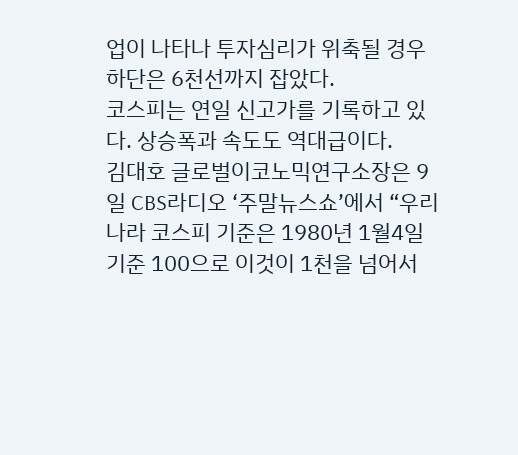업이 나타나 투자심리가 위축될 경우 하단은 6천선까지 잡았다.
코스피는 연일 신고가를 기록하고 있다. 상승폭과 속도도 역대급이다.
김대호 글로벌이코노믹연구소장은 9일 CBS라디오 ‘주말뉴스쇼’에서 “우리나라 코스피 기준은 1980년 1월4일 기준 100으로 이것이 1천을 넘어서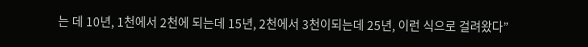는 데 10년, 1천에서 2천에 되는데 15년, 2천에서 3천이되는데 25년, 이런 식으로 걸려왔다”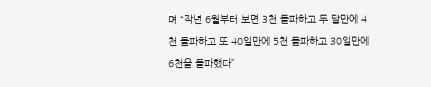며 “작년 6월부터 보면 3천 돌파하고 두 달만에 4천 돌파하고 또 40일만에 5천 돌파하고 30일만에 6천을 돌파했다”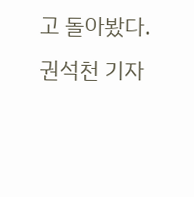고 돌아봤다. 권석천 기자